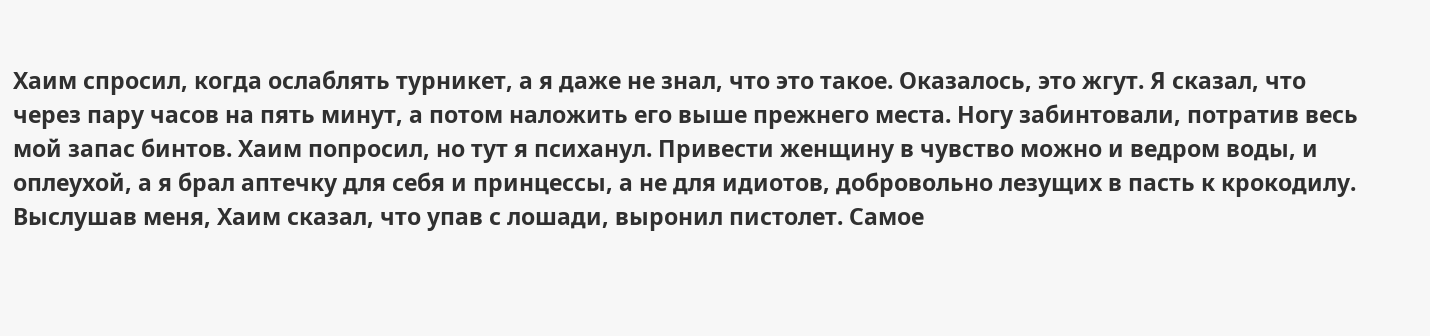Хаим спросил, когда ослаблять турникет, а я даже не знал, что это такое. Оказалось, это жгут. Я сказал, что через пару часов на пять минут, а потом наложить его выше прежнего места. Ногу забинтовали, потратив весь мой запас бинтов. Хаим попросил, но тут я психанул. Привести женщину в чувство можно и ведром воды, и оплеухой, а я брал аптечку для себя и принцессы, а не для идиотов, добровольно лезущих в пасть к крокодилу.
Выслушав меня, Хаим сказал, что упав с лошади, выронил пистолет. Самое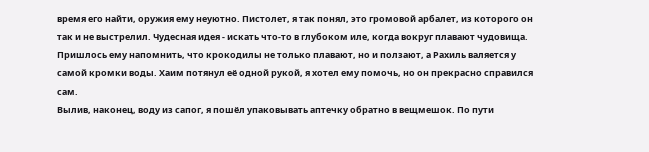время его найти, оружия ему неуютно. Пистолет, я так понял, это громовой арбалет, из которого он так и не выстрелил. Чудесная идея - искать что-то в глубоком иле, когда вокруг плавают чудовища. Пришлось ему напомнить, что крокодилы не только плавают, но и ползают, а Рахиль валяется у самой кромки воды. Хаим потянул её одной рукой, я хотел ему помочь, но он прекрасно справился сам.
Вылив, наконец, воду из сапог, я пошёл упаковывать аптечку обратно в вещмешок. По пути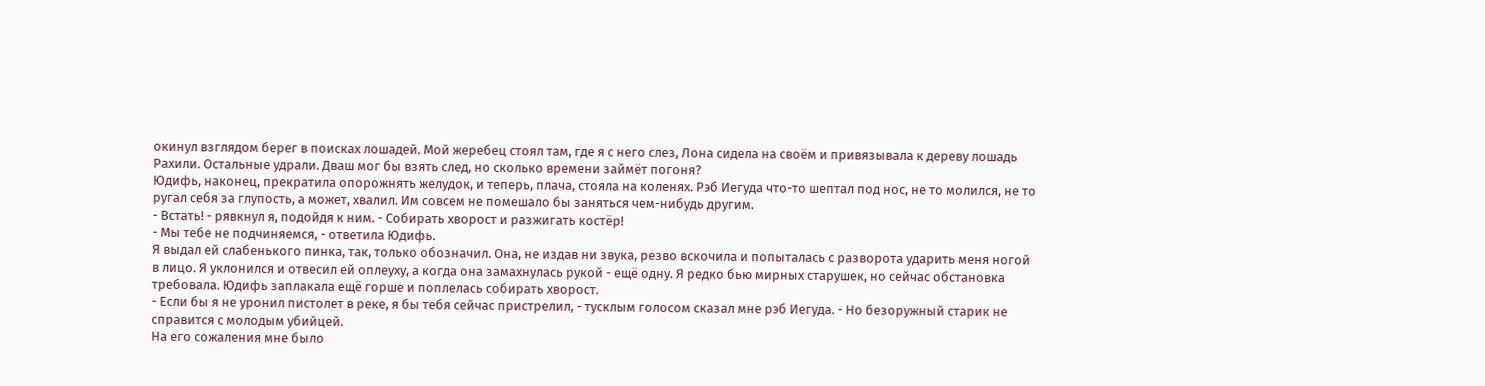окинул взглядом берег в поисках лошадей. Мой жеребец стоял там, где я с него слез, Лона сидела на своём и привязывала к дереву лошадь Рахили. Остальные удрали. Дваш мог бы взять след, но сколько времени займёт погоня?
Юдифь, наконец, прекратила опорожнять желудок, и теперь, плача, стояла на коленях. Рэб Иегуда что-то шептал под нос, не то молился, не то ругал себя за глупость, а может, хвалил. Им совсем не помешало бы заняться чем-нибудь другим.
- Встать! - рявкнул я, подойдя к ним. - Собирать хворост и разжигать костёр!
- Мы тебе не подчиняемся, - ответила Юдифь.
Я выдал ей слабенького пинка, так, только обозначил. Она, не издав ни звука, резво вскочила и попыталась с разворота ударить меня ногой в лицо. Я уклонился и отвесил ей оплеуху, а когда она замахнулась рукой - ещё одну. Я редко бью мирных старушек, но сейчас обстановка требовала. Юдифь заплакала ещё горше и поплелась собирать хворост.
- Если бы я не уронил пистолет в реке, я бы тебя сейчас пристрелил, - тусклым голосом сказал мне рэб Иегуда. - Но безоружный старик не справится с молодым убийцей.
На его сожаления мне было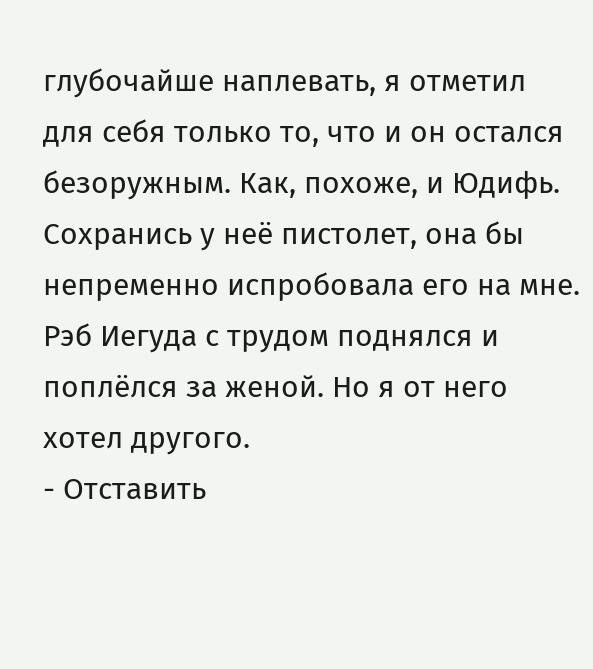глубочайше наплевать, я отметил для себя только то, что и он остался безоружным. Как, похоже, и Юдифь. Сохранись у неё пистолет, она бы непременно испробовала его на мне. Рэб Иегуда с трудом поднялся и поплёлся за женой. Но я от него хотел другого.
- Отставить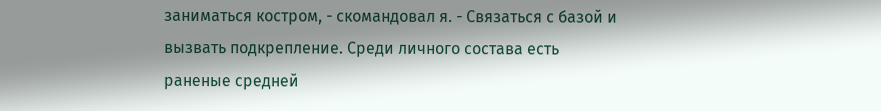заниматься костром, - скомандовал я. - Связаться с базой и вызвать подкрепление. Среди личного состава есть раненые средней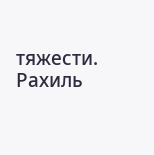тяжести. Рахиль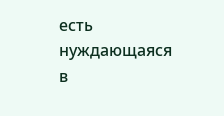есть нуждающаяся в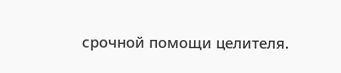срочной помощи целителя.